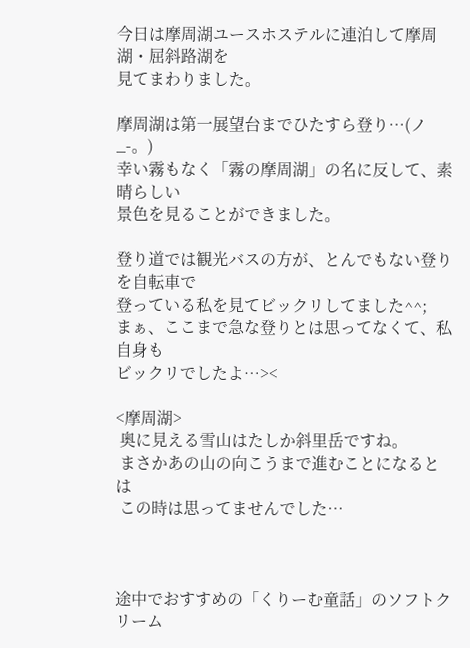今日は摩周湖ユースホステルに連泊して摩周湖・屈斜路湖を
見てまわりました。

摩周湖は第一展望台までひたすら登り…(ノ_-。)
幸い霧もなく「霧の摩周湖」の名に反して、素晴らしい
景色を見ることができました。

登り道では観光バスの方が、とんでもない登りを自転車で
登っている私を見てビックリしてました^^;
まぁ、ここまで急な登りとは思ってなくて、私自身も
ビックリでしたよ…><

<摩周湖>
 奥に見える雪山はたしか斜里岳ですね。
 まさかあの山の向こうまで進むことになるとは
 この時は思ってませんでした…



途中でおすすめの「くりーむ童話」のソフトクリーム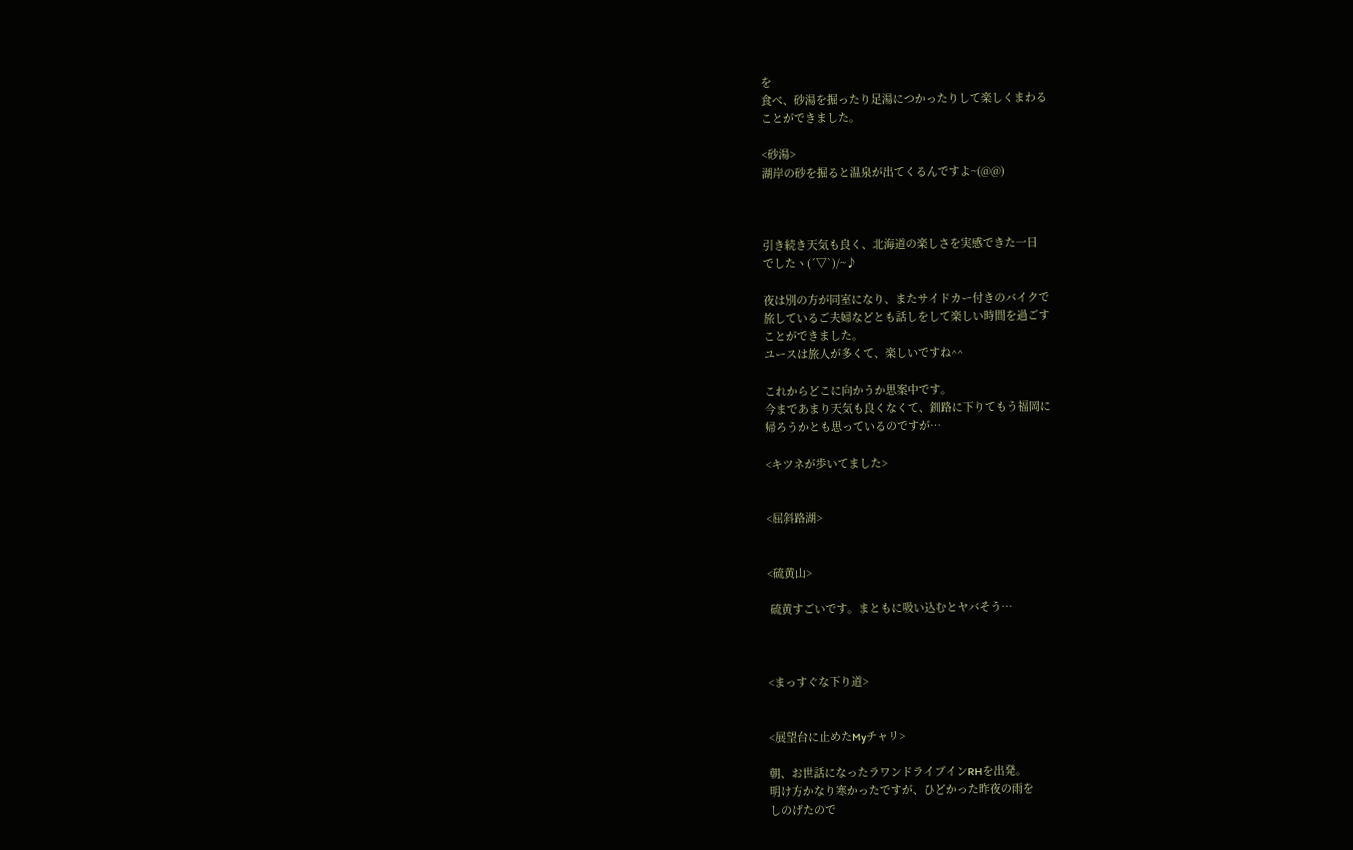を
食べ、砂湯を掘ったり足湯につかったりして楽しくまわる
ことができました。

<砂湯>
湖岸の砂を掘ると温泉が出てくるんですよ~(@@)



引き続き天気も良く、北海道の楽しさを実感できた一日
でしたヽ(´▽`)/~♪

夜は別の方が同室になり、またサイドカー付きのバイクで
旅しているご夫婦などとも話しをして楽しい時間を過ごす
ことができました。
ユースは旅人が多くて、楽しいですね^^

これからどこに向かうか思案中です。
今まであまり天気も良くなくて、釧路に下りてもう福岡に
帰ろうかとも思っているのですが…

<キツネが歩いてました>


<屈斜路湖>


<硫黄山>

 硫黄すごいです。まともに吸い込むとヤバそう…



<まっすぐな下り道>


<展望台に止めたMyチャリ>

朝、お世話になったラワンドライブインRHを出発。
明け方かなり寒かったですが、ひどかった昨夜の雨を
しのげたので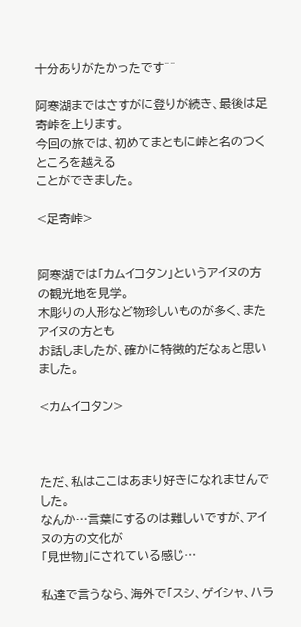十分ありがたかったです^^

阿寒湖まではさすがに登りが続き、最後は足寄峠を上ります。
今回の旅では、初めてまともに峠と名のつくところを越える
ことができました。

<足寄峠>


阿寒湖では「カムイコタン」というアイヌの方の観光地を見学。
木彫りの人形など物珍しいものが多く、またアイヌの方とも
お話しましたが、確かに特徴的だなぁと思いました。

<カムイコタン>



ただ、私はここはあまり好きになれませんでした。
なんか…言葉にするのは難しいですが、アイヌの方の文化が
「見世物」にされている感じ…

私達で言うなら、海外で「スシ、ゲイシャ、ハラ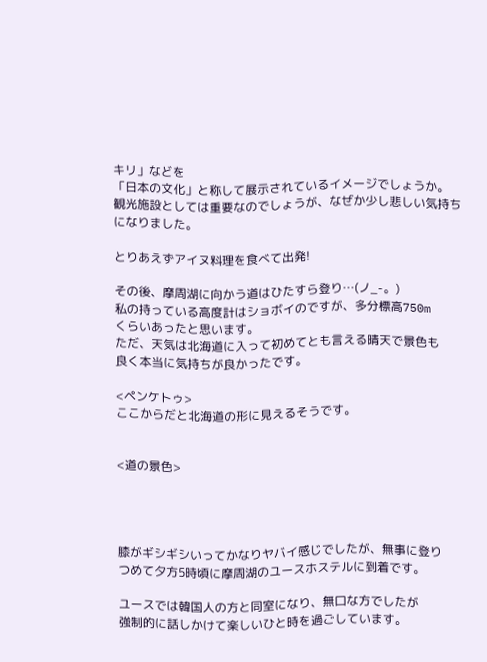キリ」などを
「日本の文化」と称して展示されているイメージでしょうか。
観光施設としては重要なのでしょうが、なぜか少し悲しい気持ち
になりました。

とりあえずアイヌ料理を食べて出発!

その後、摩周湖に向かう道はひたすら登り…(ノ_-。)
私の持っている高度計はショボイのですが、多分標高750m
くらいあったと思います。
ただ、天気は北海道に入って初めてとも言える晴天で景色も
良く本当に気持ちが良かったです。

<ペンケトゥ>
ここからだと北海道の形に見えるそうです。


<道の景色>




膝がギシギシいってかなりヤバイ感じでしたが、無事に登り
つめて夕方5時頃に摩周湖のユースホステルに到着です。

ユースでは韓国人の方と同室になり、無口な方でしたが
強制的に話しかけて楽しいひと時を過ごしています。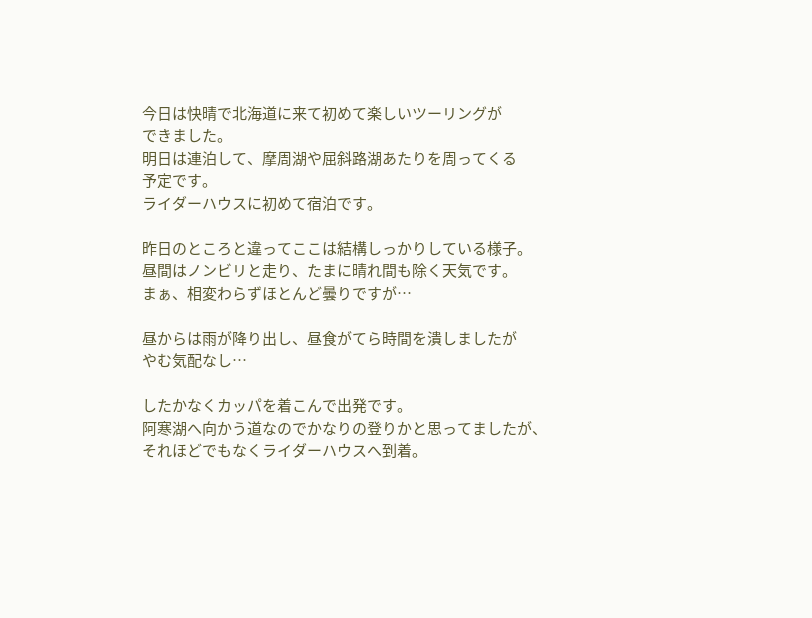今日は快晴で北海道に来て初めて楽しいツーリングが
できました。
明日は連泊して、摩周湖や屈斜路湖あたりを周ってくる
予定です。
ライダーハウスに初めて宿泊です。

昨日のところと違ってここは結構しっかりしている様子。
昼間はノンビリと走り、たまに晴れ間も除く天気です。
まぁ、相変わらずほとんど曇りですが…

昼からは雨が降り出し、昼食がてら時間を潰しましたが
やむ気配なし…

したかなくカッパを着こんで出発です。
阿寒湖へ向かう道なのでかなりの登りかと思ってましたが、
それほどでもなくライダーハウスへ到着。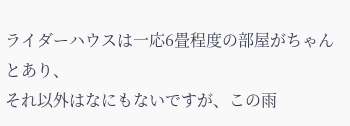ライダーハウスは一応6畳程度の部屋がちゃんとあり、
それ以外はなにもないですが、この雨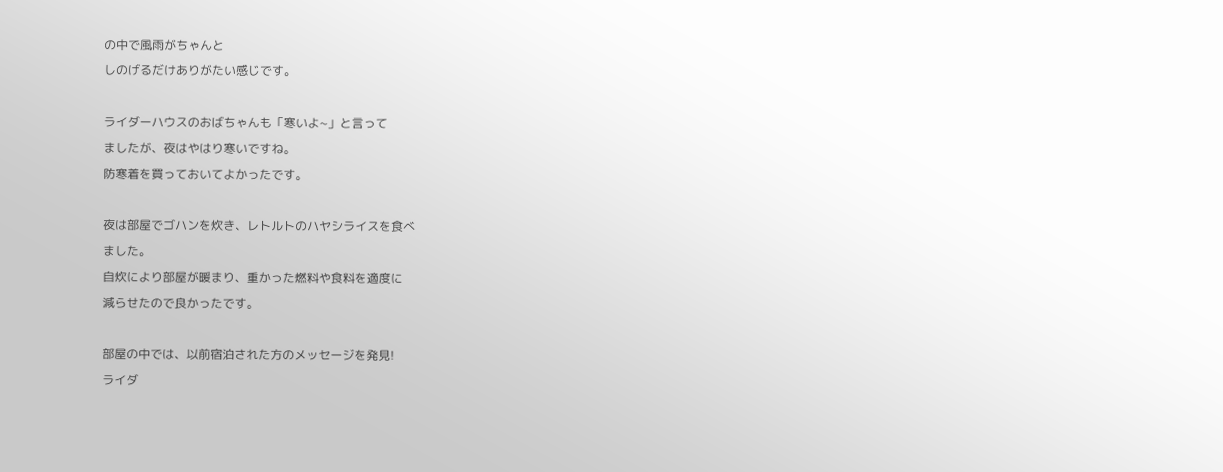の中で風雨がちゃんと
しのげるだけありがたい感じです。

ライダーハウスのおばちゃんも「寒いよ~」と言って
ましたが、夜はやはり寒いですね。
防寒着を買っておいてよかったです。

夜は部屋でゴハンを炊き、レトルトのハヤシライスを食べ
ました。
自炊により部屋が暖まり、重かった燃料や食料を適度に
減らせたので良かったです。

部屋の中では、以前宿泊された方のメッセージを発見!
ライダ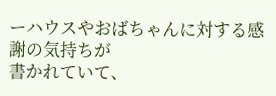ーハウスやおばちゃんに対する感謝の気持ちが
書かれていて、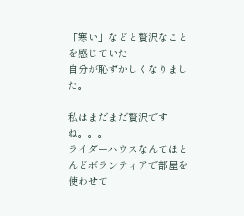「寒い」などと贅沢なことを感じていた
自分が恥ずかしくなりました。

私はまだまだ贅沢ですね。。。
ライダーハウスなんてほとんどボランティアで部屋を
使わせて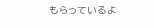もらっているよ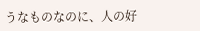うなものなのに、人の好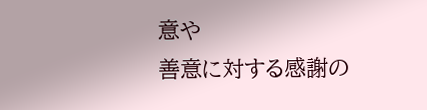意や
善意に対する感謝の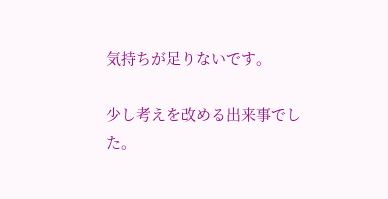気持ちが足りないです。

少し考えを改める出来事でした。